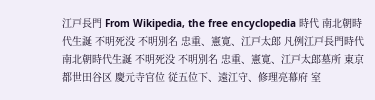江戸長門 From Wikipedia, the free encyclopedia 時代 南北朝時代生誕 不明死没 不明別名 忠重、憲寛、江戸太郎 凡例江戸長門時代 南北朝時代生誕 不明死没 不明別名 忠重、憲寛、江戸太郎墓所 東京都世田谷区 慶元寺官位 従五位下、遠江守、修理亮幕府 室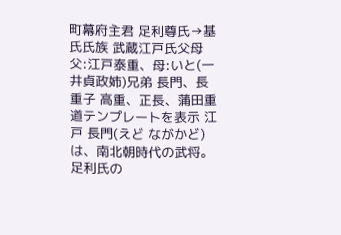町幕府主君 足利尊氏→基氏氏族 武蔵江戸氏父母 父:江戸泰重、母:いと(一井貞政姉)兄弟 長門、長重子 高重、正長、蒲田重道テンプレートを表示 江戸 長門(えど ながかど)は、南北朝時代の武将。足利氏の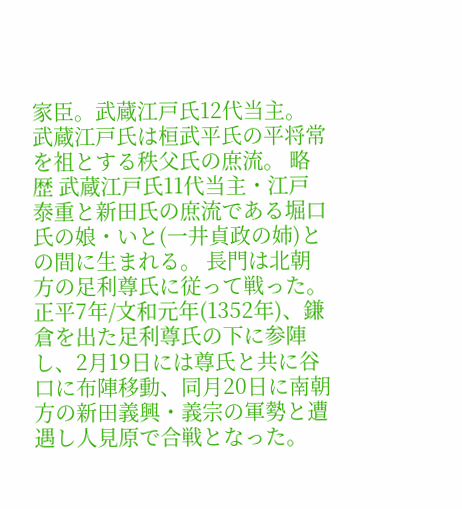家臣。武蔵江戸氏12代当主。 武蔵江戸氏は桓武平氏の平将常を祖とする秩父氏の庶流。 略歴 武蔵江戸氏11代当主・江戸泰重と新田氏の庶流である堀口氏の娘・いと(一井貞政の姉)との間に生まれる。 長門は北朝方の足利尊氏に従って戦った。正平7年/文和元年(1352年)、鎌倉を出た足利尊氏の下に参陣し、2月19日には尊氏と共に谷口に布陣移動、同月20日に南朝方の新田義興・義宗の軍勢と遭遇し人見原で合戦となった。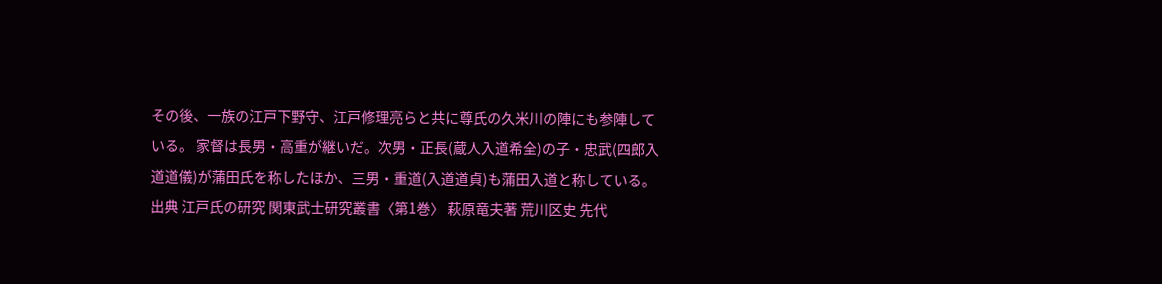その後、一族の江戸下野守、江戸修理亮らと共に尊氏の久米川の陣にも参陣している。 家督は長男・高重が継いだ。次男・正長(蔵人入道希全)の子・忠武(四郎入道道儀)が蒲田氏を称したほか、三男・重道(入道道貞)も蒲田入道と称している。 出典 江戸氏の研究 関東武士研究叢書〈第1巻〉 萩原竜夫著 荒川区史 先代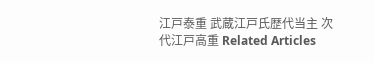江戸泰重 武蔵江戸氏歴代当主 次代江戸高重 Related Articles